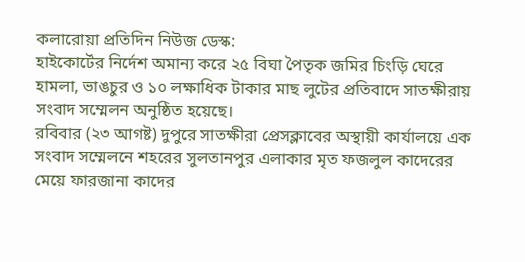কলারোয়া প্রতিদিন নিউজ ডেস্ক:
হাইকোর্টের নির্দেশ অমান্য করে ২৫ বিঘা পৈতৃক জমির চিংড়ি ঘেরে হামলা, ভাঙচুর ও ১০ লক্ষাধিক টাকার মাছ লুটের প্রতিবাদে সাতক্ষীরায় সংবাদ সম্মেলন অনুষ্ঠিত হয়েছে।
রবিবার (২৩ আগষ্ট) দুপুরে সাতক্ষীরা প্রেসক্লাবের অস্থায়ী কার্যালয়ে এক সংবাদ সম্মেলনে শহরের সুলতানপুর এলাকার মৃত ফজলুল কাদেরের মেয়ে ফারজানা কাদের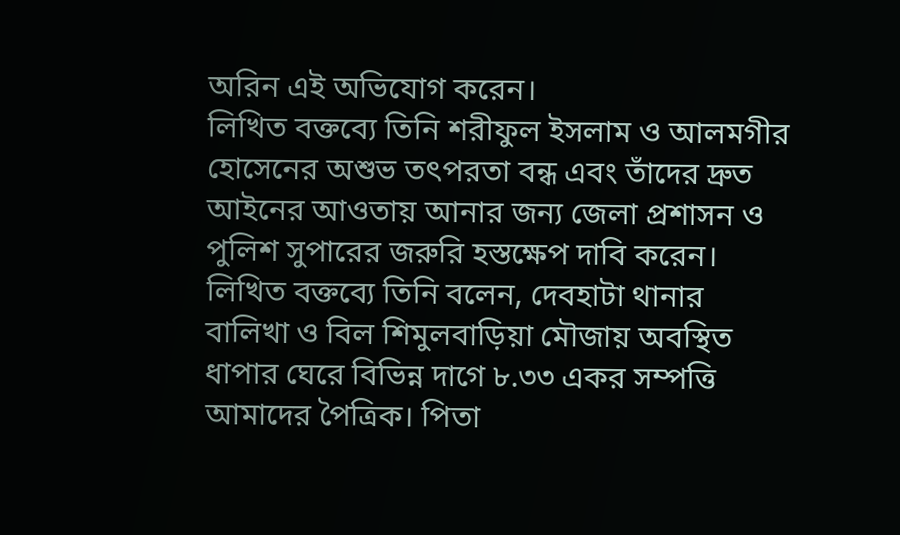অরিন এই অভিযোগ করেন।
লিখিত বক্তব্যে তিনি শরীফুল ইসলাম ও আলমগীর হোসেনের অশুভ তৎপরতা বন্ধ এবং তাঁদের দ্রুত আইনের আওতায় আনার জন্য জেলা প্রশাসন ও পুলিশ সুপারের জরুরি হস্তক্ষেপ দাবি করেন।
লিখিত বক্তব্যে তিনি বলেন, দেবহাটা থানার বালিখা ও বিল শিমুলবাড়িয়া মৌজায় অবস্থিত ধাপার ঘেরে বিভিন্ন দাগে ৮.৩৩ একর সম্পত্তি আমাদের পৈত্রিক। পিতা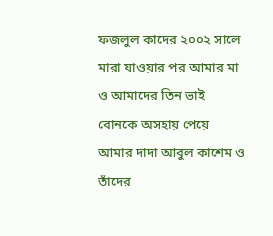ফজলুল কাদের ২০০২ সালে মারা যাওয়ার পর আমার মা ও আমাদের তিন ভাই বোনকে অসহায় পেয়ে আমার দাদা আবুল কাশেম ও তাঁদের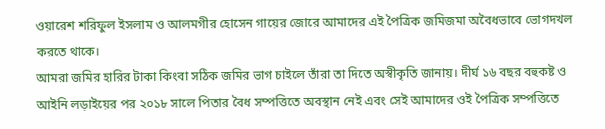ওয়ারেশ শরিফুল ইসলাম ও আলমগীর হোসেন গায়ের জোরে আমাদের এই পৈত্রিক জমিজমা অবৈধভাবে ভোগদখল করতে থাকে।
আমরা জমির হারির টাকা কিংবা সঠিক জমির ভাগ চাইলে তাঁরা তা দিতে অস্বীকৃতি জানায়। দীর্ঘ ১৬ বছর বহুকষ্ট ও আইনি লড়াইয়ের পর ২০১৮ সালে পিতার বৈধ সম্পত্তিতে অবস্থান নেই এবং সেই আমাদের ওই পৈত্রিক সম্পত্তিতে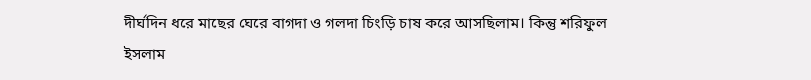দীর্ঘদিন ধরে মাছের ঘেরে বাগদা ও গলদা চিংড়ি চাষ করে আসছিলাম। কিন্তু শরিফুল ইসলাম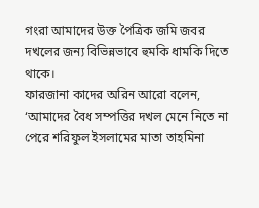গংরা আমাদের উক্ত পৈত্রিক জমি জবর দখলের জন্য বিভিন্নভাবে হুমকি ধামকি দিতে থাকে।
ফারজানা কাদের অরিন আরো বলেন, ‘আমাদের বৈধ সম্পত্তির দখল মেনে নিতে না পেরে শরিফুল ইসলামের মাতা তাহমিনা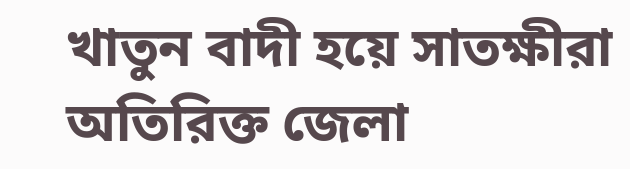খাতুন বাদী হয়ে সাতক্ষীরা অতিরিক্ত জেলা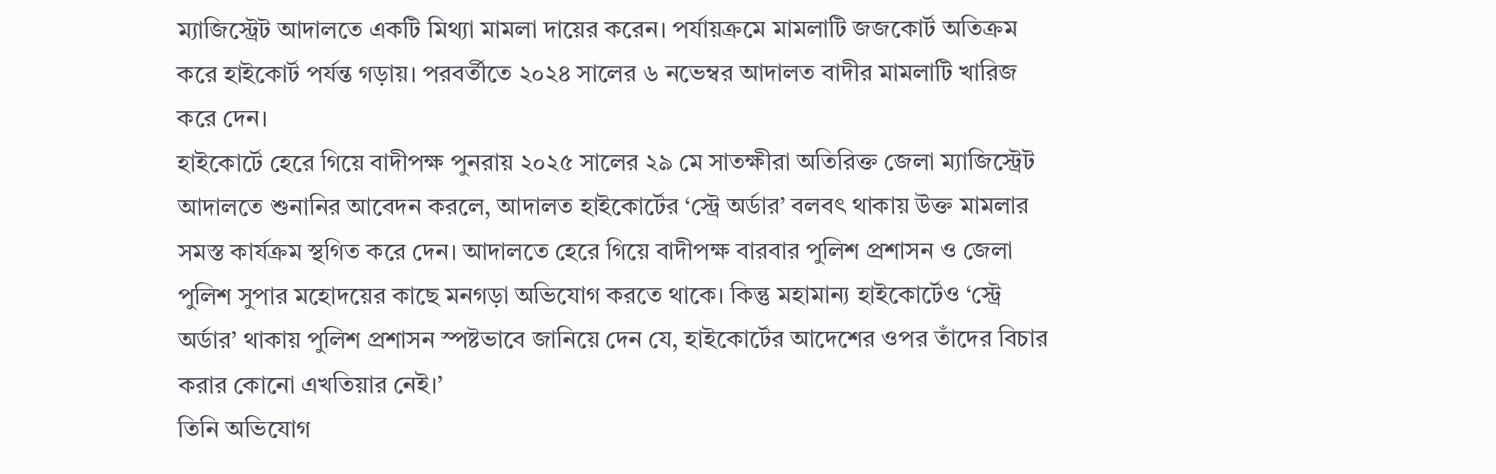ম্যাজিস্ট্রেট আদালতে একটি মিথ্যা মামলা দায়ের করেন। পর্যায়ক্রমে মামলাটি জজকোর্ট অতিক্রম করে হাইকোর্ট পর্যন্ত গড়ায়। পরবর্তীতে ২০২৪ সালের ৬ নভেম্বর আদালত বাদীর মামলাটি খারিজ করে দেন।
হাইকোর্টে হেরে গিয়ে বাদীপক্ষ পুনরায় ২০২৫ সালের ২৯ মে সাতক্ষীরা অতিরিক্ত জেলা ম্যাজিস্ট্রেট আদালতে শুনানির আবেদন করলে, আদালত হাইকোর্টের ‘স্ট্রে অর্ডার’ বলবৎ থাকায় উক্ত মামলার সমস্ত কার্যক্রম স্থগিত করে দেন। আদালতে হেরে গিয়ে বাদীপক্ষ বারবার পুলিশ প্রশাসন ও জেলা পুলিশ সুপার মহোদয়ের কাছে মনগড়া অভিযোগ করতে থাকে। কিন্তু মহামান্য হাইকোর্টেও ‘স্ট্রে অর্ডার’ থাকায় পুলিশ প্রশাসন স্পষ্টভাবে জানিয়ে দেন যে, হাইকোর্টের আদেশের ওপর তাঁদের বিচার করার কোনো এখতিয়ার নেই।’
তিনি অভিযোগ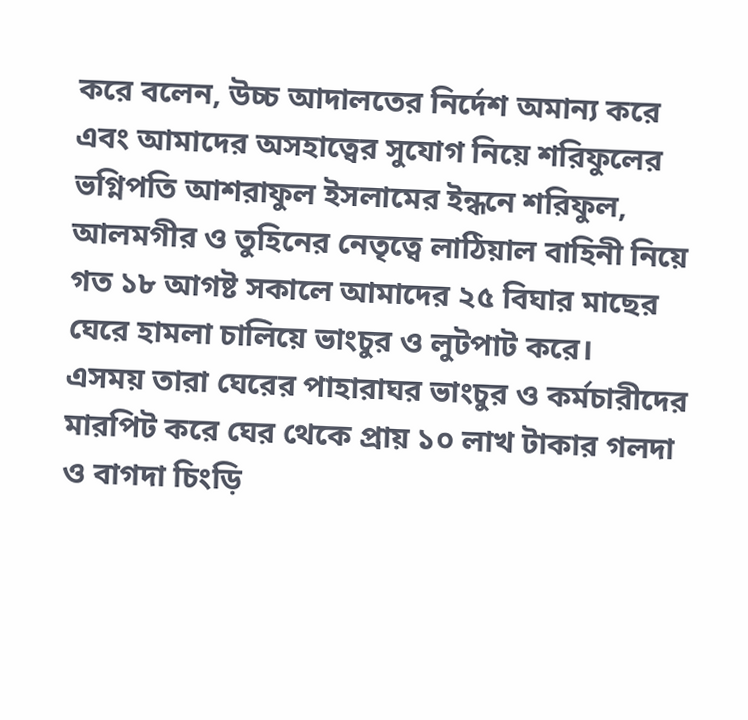করে বলেন, উচ্চ আদালতের নির্দেশ অমান্য করে এবং আমাদের অসহাত্বের সুযোগ নিয়ে শরিফুলের ভগ্নিপতি আশরাফুল ইসলামের ইন্ধনে শরিফুল, আলমগীর ও তুহিনের নেতৃত্বে লাঠিয়াল বাহিনী নিয়ে গত ১৮ আগষ্ট সকালে আমাদের ২৫ বিঘার মাছের ঘেরে হামলা চালিয়ে ভাংচুর ও লুটপাট করে।
এসময় তারা ঘেরের পাহারাঘর ভাংচুর ও কর্মচারীদের মারপিট করে ঘের থেকে প্রায় ১০ লাখ টাকার গলদা ও বাগদা চিংড়ি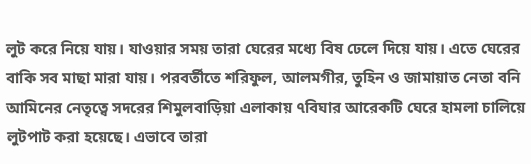লুট করে নিয়ে যায়। যাওয়ার সময় তারা ঘেরের মধ্যে বিষ ঢেলে দিয়ে যায়। এতে ঘেরের বাকি সব মাছা মারা যায়। পরবর্তীতে শরিফুল, আলমগীর, তুহিন ও জামায়াত নেতা বনি আমিনের নেতৃত্বে সদরের শিমুলবাড়িয়া এলাকায় ৭বিঘার আরেকটি ঘেরে হামলা চালিয়ে লুটপাট করা হয়েছে। এভাবে তারা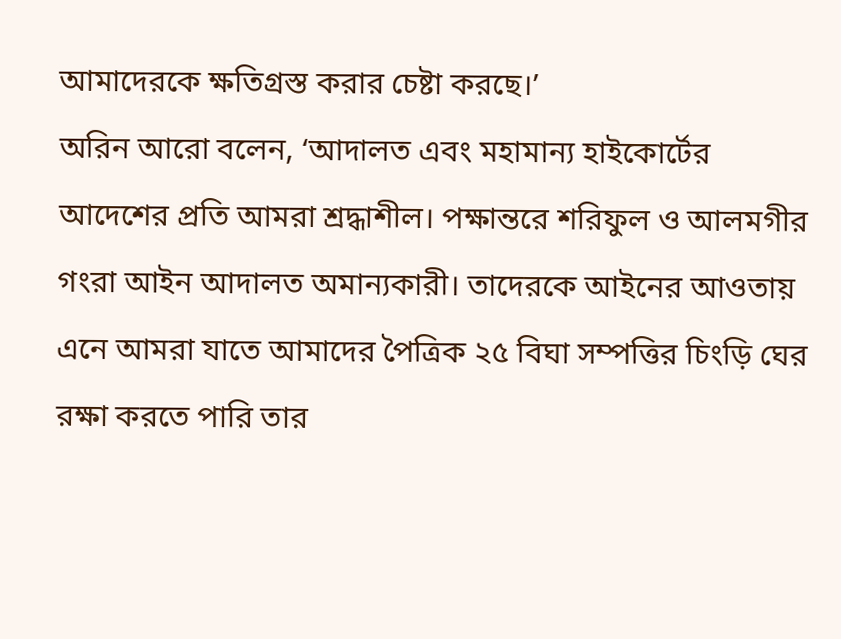আমাদেরকে ক্ষতিগ্রস্ত করার চেষ্টা করছে।’
অরিন আরো বলেন, ‘আদালত এবং মহামান্য হাইকোর্টের আদেশের প্রতি আমরা শ্রদ্ধাশীল। পক্ষান্তরে শরিফুল ও আলমগীর গংরা আইন আদালত অমান্যকারী। তাদেরকে আইনের আওতায় এনে আমরা যাতে আমাদের পৈত্রিক ২৫ বিঘা সম্পত্তির চিংড়ি ঘের রক্ষা করতে পারি তার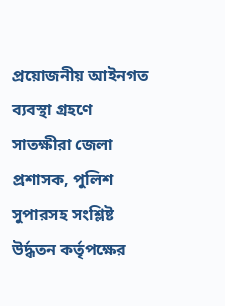প্রয়োজনীয় আইনগত ব্যবস্থা গ্রহণে সাতক্ষীরা জেলা প্রশাসক, পুলিশ সুপারসহ সংশ্লিষ্ট উর্দ্ধতন কর্তৃপক্ষের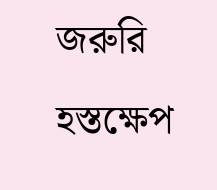জরুরি হস্তক্ষেপ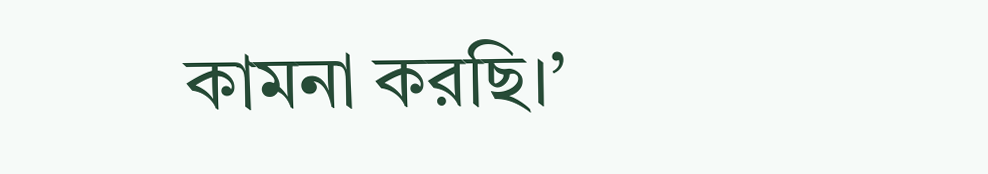কামনা করছি।’